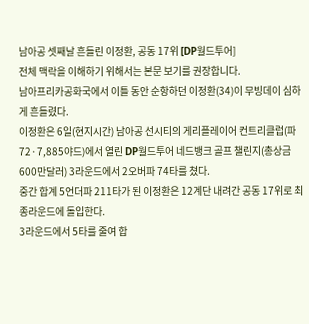남아공 셋째날 흔들린 이정환, 공동 17위 [DP월드투어]
전체 맥락을 이해하기 위해서는 본문 보기를 권장합니다.
남아프리카공화국에서 이틀 동안 순항하던 이정환(34)이 무빙데이 심하게 흔들렸다.
이정환은 6일(현지시간) 남아공 선시티의 게리플레이어 컨트리클럽(파72·7,885야드)에서 열린 DP월드투어 네드뱅크 골프 챌린지(총상금 600만달러) 3라운드에서 2오버파 74타를 쳤다.
중간 합계 5언더파 211타가 된 이정환은 12계단 내려간 공동 17위로 최종라운드에 돌입한다.
3라운드에서 5타를 줄여 합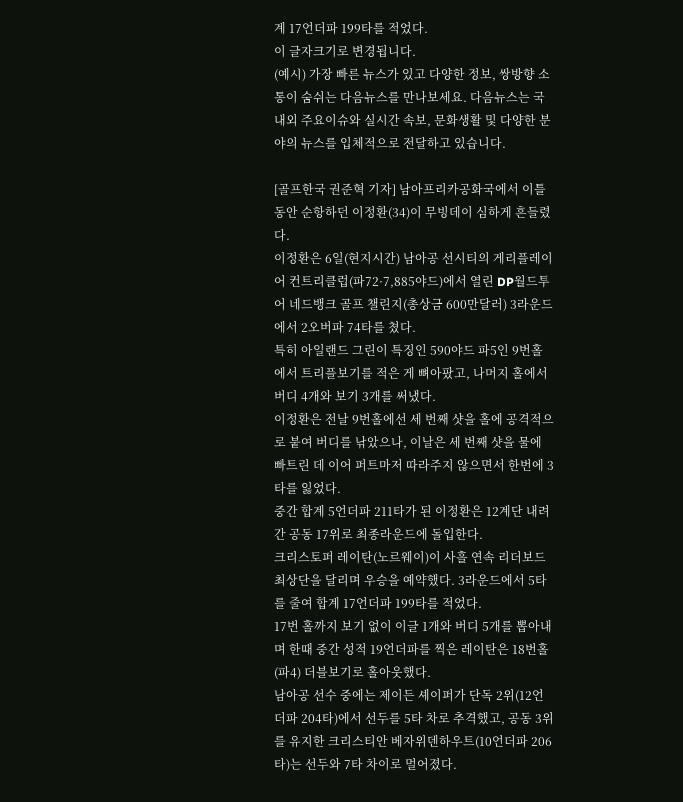계 17언더파 199타를 적었다.
이 글자크기로 변경됩니다.
(예시) 가장 빠른 뉴스가 있고 다양한 정보, 쌍방향 소통이 숨쉬는 다음뉴스를 만나보세요. 다음뉴스는 국내외 주요이슈와 실시간 속보, 문화생활 및 다양한 분야의 뉴스를 입체적으로 전달하고 있습니다.

[골프한국 권준혁 기자] 남아프리카공화국에서 이틀 동안 순항하던 이정환(34)이 무빙데이 심하게 흔들렸다.
이정환은 6일(현지시간) 남아공 선시티의 게리플레이어 컨트리클럽(파72·7,885야드)에서 열린 DP월드투어 네드뱅크 골프 챌린지(총상금 600만달러) 3라운드에서 2오버파 74타를 쳤다.
특히 아일랜드 그린이 특징인 590야드 파5인 9번홀에서 트리플보기를 적은 게 뼈아팠고, 나머지 홀에서 버디 4개와 보기 3개를 써냈다.
이정환은 전날 9번홀에선 세 번째 샷을 홀에 공격적으로 붙여 버디를 낚았으나, 이날은 세 번째 샷을 물에 빠트린 데 이어 퍼트마저 따라주지 않으면서 한번에 3타를 잃었다.
중간 합계 5언더파 211타가 된 이정환은 12계단 내려간 공동 17위로 최종라운드에 돌입한다.
크리스토퍼 레이탄(노르웨이)이 사흘 연속 리더보드 최상단을 달리며 우승을 예약했다. 3라운드에서 5타를 줄여 합계 17언더파 199타를 적었다.
17번 홀까지 보기 없이 이글 1개와 버디 5개를 뽑아내며 한때 중간 성적 19언더파를 찍은 레이탄은 18번홀(파4) 더블보기로 홀아웃했다.
남아공 선수 중에는 제이든 셰이퍼가 단독 2위(12언더파 204타)에서 선두를 5타 차로 추격했고, 공동 3위를 유지한 크리스티안 베자위덴하우트(10언더파 206타)는 선두와 7타 차이로 멀어졌다.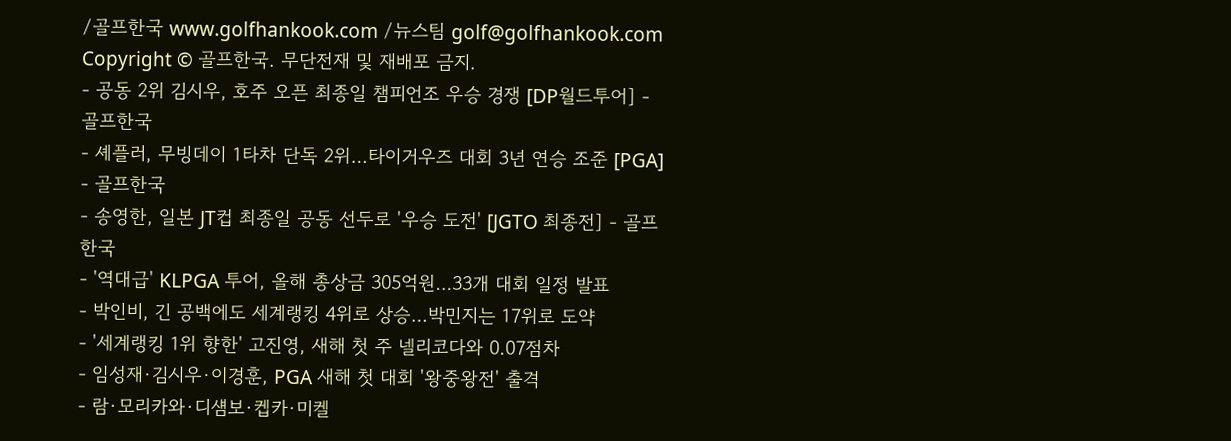/골프한국 www.golfhankook.com /뉴스팀 golf@golfhankook.com
Copyright © 골프한국. 무단전재 및 재배포 금지.
- 공동 2위 김시우, 호주 오픈 최종일 챔피언조 우승 경쟁 [DP월드투어] - 골프한국
- 셰플러, 무빙데이 1타차 단독 2위…타이거우즈 대회 3년 연승 조준 [PGA] - 골프한국
- 송영한, 일본 JT컵 최종일 공동 선두로 '우승 도전' [JGTO 최종전] - 골프한국
- '역대급' KLPGA 투어, 올해 총상금 305억원…33개 대회 일정 발표
- 박인비, 긴 공백에도 세계랭킹 4위로 상승…박민지는 17위로 도약
- '세계랭킹 1위 향한' 고진영, 새해 첫 주 넬리코다와 0.07점차
- 임성재·김시우·이경훈, PGA 새해 첫 대회 '왕중왕전' 출격
- 람·모리카와·디섐보·켑카·미켈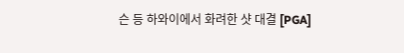슨 등 하와이에서 화려한 샷 대결 [PGA]